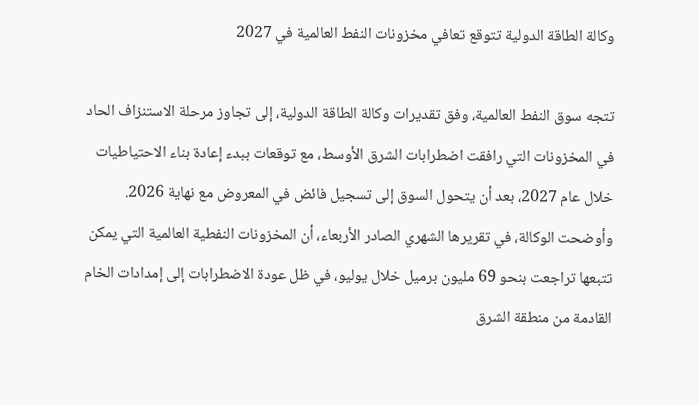وكالة الطاقة الدولية تتوقع تعافي مخزونات النفط العالمية في 2027

تتجه سوق النفط العالمية، وفق تقديرات وكالة الطاقة الدولية، إلى تجاوز مرحلة الاستنزاف الحاد في المخزونات التي رافقت اضطرابات الشرق الأوسط، مع توقعات ببدء إعادة بناء الاحتياطيات خلال عام 2027، بعد أن يتحول السوق إلى تسجيل فائض في المعروض مع نهاية 2026.
وأوضحت الوكالة، في تقريرها الشهري الصادر الأربعاء، أن المخزونات النفطية العالمية التي يمكن تتبعها تراجعت بنحو 69 مليون برميل خلال يوليو، في ظل عودة الاضطرابات إلى إمدادات الخام القادمة من منطقة الشرق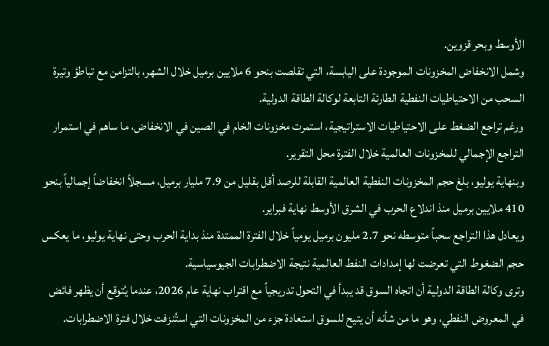الأوسط وبحر قزوين.
وشمل الانخفاض المخزونات الموجودة على اليابسة، التي تقلصت بنحو 6 ملايين برميل خلال الشهر، بالتزامن مع تباطؤ وتيرة السحب من الاحتياطيات النفطية الطارئة التابعة لوكالة الطاقة الدولية.
ورغم تراجع الضغط على الاحتياطيات الاستراتيجية، استمرت مخزونات الخام في الصين في الانخفاض، ما ساهم في استمرار التراجع الإجمالي للمخزونات العالمية خلال الفترة محل التقرير.
وبنهاية يوليو، بلغ حجم المخزونات النفطية العالمية القابلة للرصد أقل بقليل من 7.9 مليار برميل، مسجلاً انخفاضاً إجمالياً بنحو 410 ملايين برميل منذ اندلاع الحرب في الشرق الأوسط نهاية فبراير.
ويعادل هذا التراجع سحباً متوسطه نحو 2.7 مليون برميل يومياً خلال الفترة الممتدة منذ بداية الحرب وحتى نهاية يوليو، ما يعكس حجم الضغوط التي تعرضت لها إمدادات النفط العالمية نتيجة الاضطرابات الجيوسياسية.
وترى وكالة الطاقة الدولية أن اتجاه السوق قد يبدأ في التحول تدريجياً مع اقتراب نهاية عام 2026، عندما يُتوقع أن يظهر فائض في المعروض النفطي، وهو ما من شأنه أن يتيح للسوق استعادة جزء من المخزونات التي استُنزفت خلال فترة الاضطرابات.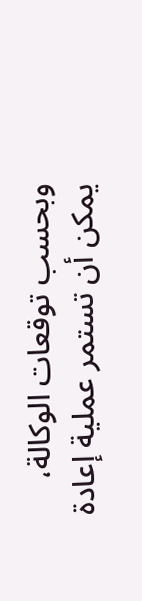وبحسب توقعات الوكالة، يمكن أن تستمر عملية إعادة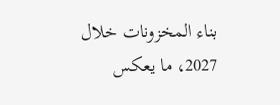بناء المخزونات خلال 2027، ما يعكس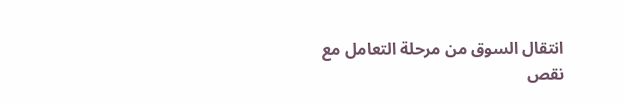انتقال السوق من مرحلة التعامل مع نقص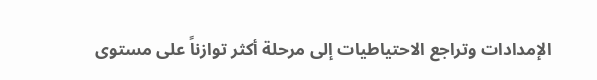الإمدادات وتراجع الاحتياطيات إلى مرحلة أكثر توازناً على مستوى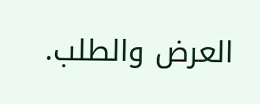العرض والطلب.